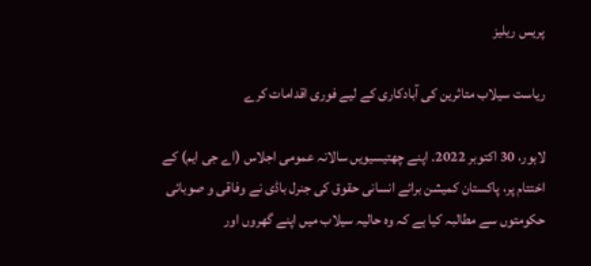پریس ریلیز

ریاست سیلاب متاثرین کی آبادکاری کے لیے فوری اقدامات کرے

لاہور، 30 اکتوبر 2022۔ اپنے چھتیسیویں سالانہ عمومی اجلاس (اے جی ایم) کے اختتام پر، پاکستان کمیشن برائے انسانی حقوق کی جنرل باڈی نے وفاقی و صوبائی حکومتوں سے مطالبہ کیا ہے کہ وہ حالیہ سیلاب میں اپنے گھروں اور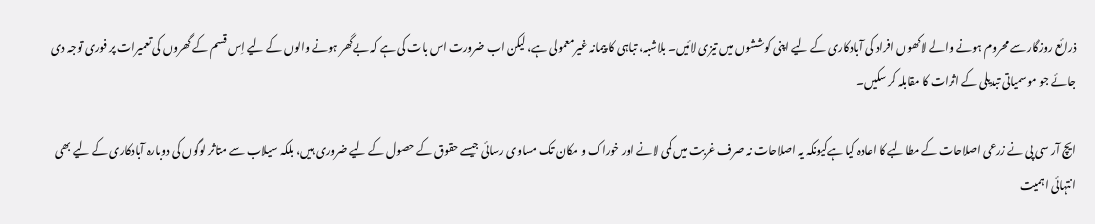ذرائع روزگار سے محروم ہونے والے لاکھوں افراد کی آبادکاری کے لیے اپنی کوششوں میں تیزی لائیں۔ بلاشبہ، تباہی کا پیمانہ غیرمعمولی ہے، لیکن اب ضرورت اس بات کی ہے کہ بےگھر ہونے والوں کے لیے اِس قسم کے گھروں کی تعمیرات پر فوری توجہ دی جائے جو موسمیاتی تبدیلی کے اثرات کا مقابلہ کر سکیں۔

ایچ آر سی پی نے زرعی اصلاحات کے مطالبے کا اعادہ کیا ہےکیونکہ یہ اصلاحات نہ صرف غربت میں کمی لانے اور خوراک و مکان تک مساوی رسائی جیسے حقوق کے حصول کے لیے ضروری ہیں، بلکہ سیلاب سے متاثر لوگوں کی دوبارہ آبادکاری کے لیے بھی انتہائی اہمیت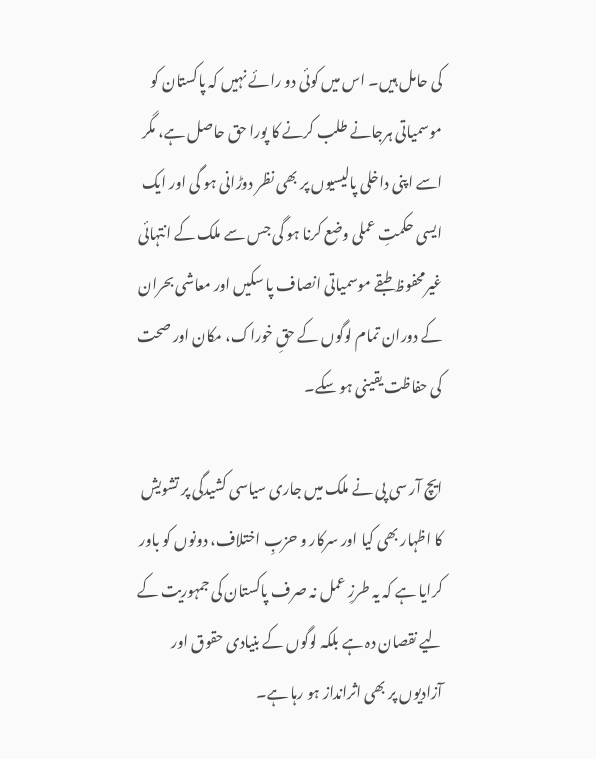کی حامل ہیں۔ اس میں کوئی دو رائے نہیں کہ پاکستان کو موسمیاتی ہرجانے طلب کرنے کا پورا حق حاصل ہے، مگر اسے اپنی داخلی پالیسیوں پر بھی نظر دوڑانی ہو گی اور ایک ایسی حکمتِ عملی وضع کرنا ہو گی جس سے ملک کے انتہائی غیرمحفوظ طبقے موسمیاتی انصاف پا سکیں اور معاشی بحران کے دوران تمام لوگوں کے حقِ خوراک، مکان اور صحت کی حفاظت یقینی ہو سکے۔

ایچ آر سی پی نے ملک میں جاری سیاسی کشیدگی پر تشویش کا اظہار بھی کیا اور سرکار و حزبِ اختلاف، دونوں کو باور کرایا ہے کہ یہ طرزِ عمل نہ صرف پاکستان کی جمہوریت کے لیے نقصان دہ ہے بلکہ لوگوں کے بنیادی حقوق اور آزادیوں پر بھی اثرانداز ہو رہا ہے۔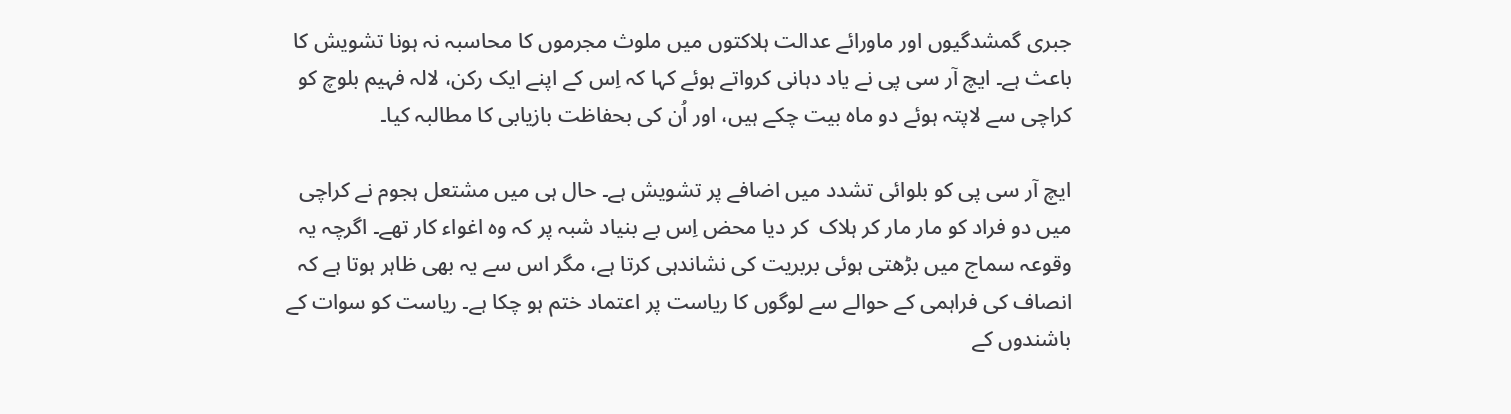جبری گمشدگیوں اور ماورائے عدالت ہلاکتوں میں ملوث مجرموں کا محاسبہ نہ ہونا تشویش کا باعث ہے۔ ایچ آر سی پی نے یاد دہانی کرواتے ہوئے کہا کہ اِس کے اپنے ایک رکن، لالہ فہیم بلوچ کو  کراچی سے لاپتہ ہوئے دو ماہ بیت چکے ہیں، اور اُن کی بحفاظت بازيابی کا مطالبہ کیا۔

ایچ آر سی پی کو بلوائی تشدد میں اضافے پر تشویش ہے۔ حال ہی میں مشتعل ہجوم نے کراچی میں دو فراد کو مار مار کر ہلاک  کر دیا محض اِس بے بنیاد شبہ پر کہ وہ اغواء کار تھے۔ اگرچہ یہ وقوعہ سماج میں بڑھتی ہوئی بربریت کی نشاندہی کرتا ہے، مگر اس سے یہ بھی ظاہر ہوتا ہے کہ انصاف کی فراہمی کے حوالے سے لوگوں کا ریاست پر اعتماد ختم ہو چکا ہے۔ ریاست کو سوات کے باشندوں کے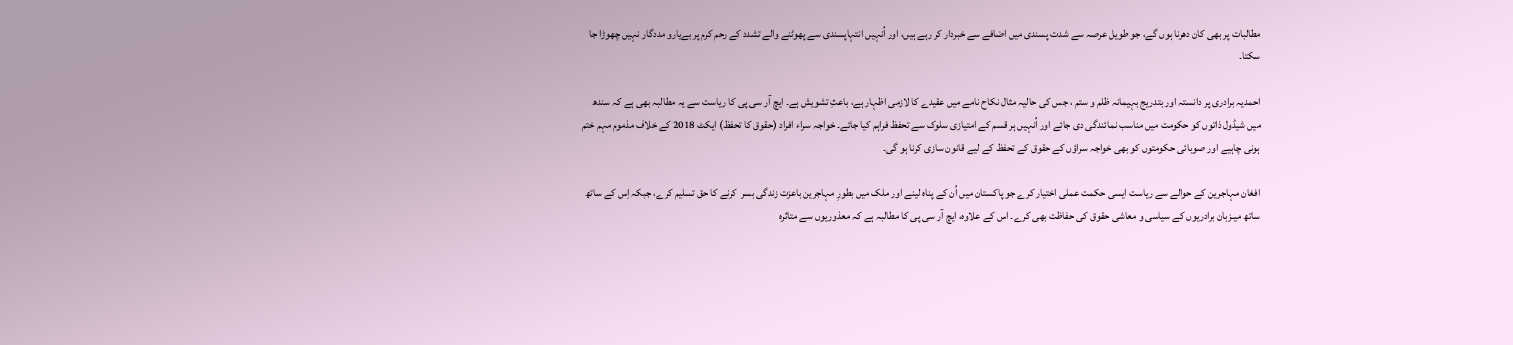مطالبات پر بھی کان دھرنا ہوں گے، جو طویل عرصہ سے شدت پسندی میں اضافے سے خبردار کر رہے ہیں، اور اُنہیں انتہاپسندی سے پھوٹنے والے تشدد کے رحم کرم پر بےیارو مددگار نہيں چھوڑا جا سکتا۔

احمدیہ برادری پر دانستہ اور بتدریج بہیمانہ ظلم و ستم ، جس کی حالیہ مثال نکاح نامے میں عقیدے کا لازمی اظہار ہے، باعثِ تشویش ہے۔ ایچ آر سی پی کا ریاست سے یہ مطالبہ بھی ہے کہ سندھ میں شیڈول ذاتوں کو حکومت میں مناسب نمائندگی دی جائے اور اُنہیں ہر قسم کے امتیازی سلوک سے تحفظ فراہم کیا جائے۔ خواجہ سراء افراد (حقوق کا تحفظ) ایکٹ 2018 کے خلاف مذموم مہم ختم ہونی چاہیے اور صوبائی حکومتوں کو بھی خواجہ سراؤں کے حقوق کے تحفظ کے لیے قانون سازی کرنا ہو گی۔

افغان مہاجرین کے حوالے سے ریاست ایسی حکمت عملی اختیار کرے جو پاکستان میں اُن کے پناہ لینے اور ملک میں بطورِ مہاجرین باعزت زندگی بسر  کرنے کا حق تسلیم کرے، جبکہ اِس کے ساتھ ساتھ میـزبان برادریوں کے سیاسی و معاشی حقوق کی حفاظت بھی کرے۔ اس کے علاوہ، ایچ آر سی پی کا مطالبہ ہے کہ معذوریوں سے متاثرہ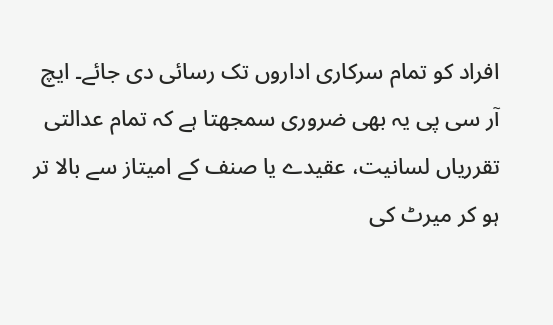افراد کو تمام سرکاری اداروں تک رسائی دی جائے۔ ایچ آر سی پی یہ بھی ضروری سمجھتا ہے کہ تمام عدالتی تقرریاں لسانیت، عقیدے یا صنف کے امیتاز سے بالا تر ہو کر میرٹ کی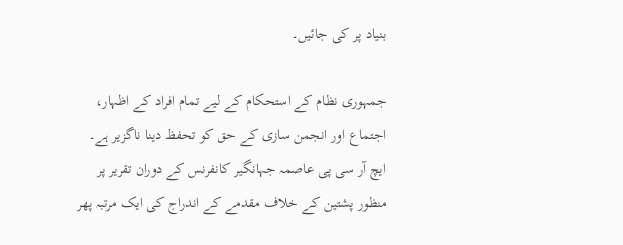بنیاد پر کی جائیں۔

جمہوری نظام کے استحکام کے لیے تمام افراد کے اظہار، اجتماع اور انجمن سازی کے حق کو تحفظ دینا ناگزير ہے۔ ایچ آر سی پی عاصمہ جہانگیر کانفرنس کے دوران تقریر پر منظور پشتین کے خلاف مقدمے کے اندراج کی ایک مرتبہ پھر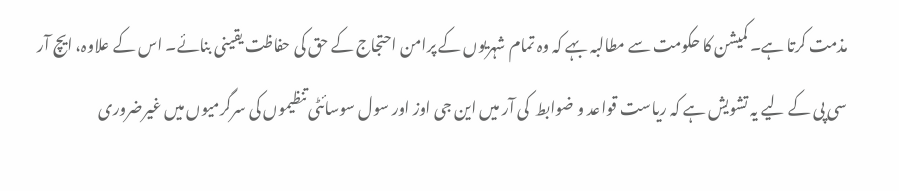مذمت کرتا ہے۔ کمیشن کا حکومت سے مطالبہ بہے کہ وہ تمام شہریوں کے پرامن احتجاج کے حق کی حفاظت یقینی بنائے۔ اس کے علاوہ، ایچ آر سی پی کے لیے یہ تشویش ہے کہ ریاست قواعد و ضوابط  کی آر میں این جی اوز اور سول سوسائٹی تنظیموں کی سرگرمیوں میں غیرضروری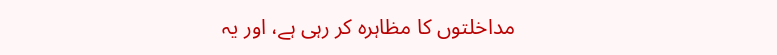مداخلتوں کا مظاہرہ کر رہی ہے، اور یہ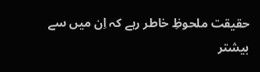حقیقت ملحوظِ خاطر رہے کہ اِن میں سے بیشتر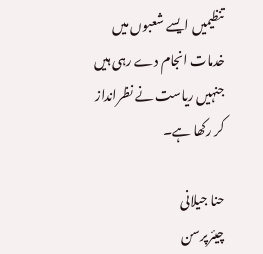تنظیمیں ایسے شعبوں میں خدمات انجام دے رہی ہیں جنہيں ریاست نے نظرانداز کر رکھا ہے۔

حنا جیلانی
چیئرپرسن